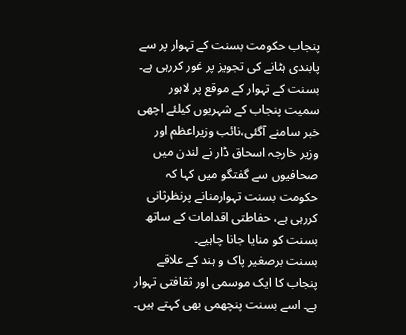پنجاب حکومت بسنت کے تہوار پر سے پابندی ہٹانے کی تجویز پر غور کررہی ہے۔
بسنت کے تہوار کے موقع پر لاہور سمیت پنجاب کے شہریوں کیلئے اچھی خبر سامنے آگئی،نائب وزیراعظم اور وزیر خارجہ اسحاق ڈار نے لندن میں صحافیوں سے گفتگو میں کہا کہ حکومت بسنت تہوارمنانے پرنظرثانی کررہی ہے، حفاطتی اقدامات کے ساتھ بسنت کو منایا جانا چاہیے۔
بسنت برصغیر پاک و ہند کے علاقے پنجاب کا ایک موسمی اور ثقافتی تہوار ہے۔ اسے بسنت پنچھمی بھی کہتے ہیں۔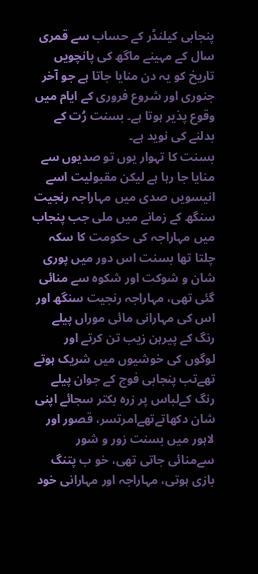پنجابی کیلنڈر کے حساب سے قمری سال کے مہینے ماگھ کی پانچویں تاریخ کو یہ دن منایا جاتا ہے جو آخر جنوری اور شروع فروری کے ایام میں وقوع پذیر ہوتا ہے۔ بسنت رُت کے بدلنے کی نوید ہے۔
بسنت کا تہوار یوں تو صدیوں سے منایا جا رہا ہے لیکن مقبولیت اسے انیسویں صدی میں مہاراجہ رنجیت سنگھ کے زمانے میں ملی جب پنجاب میں مہاراجہ کی حکومت کا سکہ چلتا تھا بسنت اس دور میں پوری شان و شوکت اور شکوہ سے منائی گئی تھی، مہاراجہ رنجیت سنگھ اور اس کی مہارانی مائی موراں پیلے رنگ کے پیرہن زیب تن کرتے اور لوگوں کی خوشیوں میں شریک ہوتے تھےتب پنجابی فوج کے جوان پیلے رنگ کےلباس پر زرہ بکتر سجائے اپنی شان دکھاتےتھےامرتسر، قصور اور لاہور میں بسنت زور و شور سےمنائی جاتی تھی، خو ب پتنگ بازی ہوتی، مہاراجہ اور مہارانی خود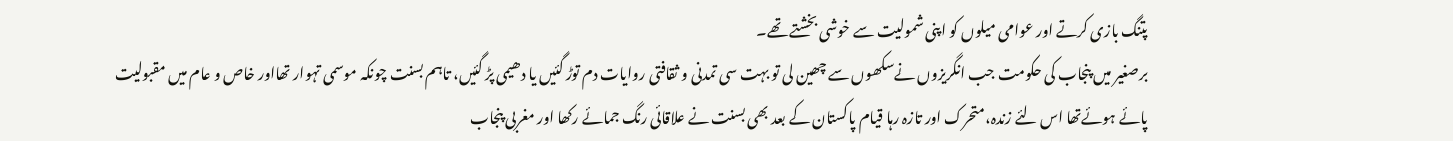پتنگ بازی کرتے اور عوامی میلوں کو اپنی شمولیت سے خوشی بخشتے تھے۔
برصغیر میں پنجاب کی حکومت جب انگریزوں نےسکھوں سے چھین لی تو بہت سی تمدنی و ثقافتی روایات دم توڑ گئیں یا دھیمی پڑ گئیں، تاہم بسنت چونکہ موسمی تہوار تھااور خاص و عام میں مقبولیت پائے ہوئےتھا اس لئے زندہ،متحرک اور تازہ رہا قیام پاکستان کے بعد بھی بسنت نے علاقائی رنگ جمائے رکھا اور مغربی پنجاب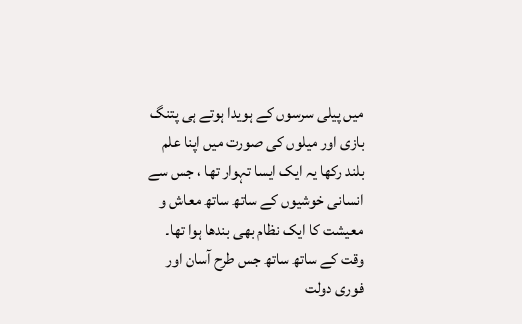میں پیلی سرسوں کے ہویدا ہوتے ہی پتنگ بازی اور میلوں کی صورت میں اپنا علم بلند رکھا یہ ایک ایسا تہوار تھا ، جس سے انسانی خوشیوں کے ساتھ ساتھ معاش و معیشت کا ایک نظام بھی بندھا ہوا تھا۔
وقت کے ساتھ ساتھ جس طرح آسان اور فوری دولت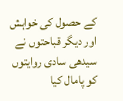کے حصول کی خواہش اور دیگر قباحتوں نے سیدھی سادی روایتوں کو پامال کیا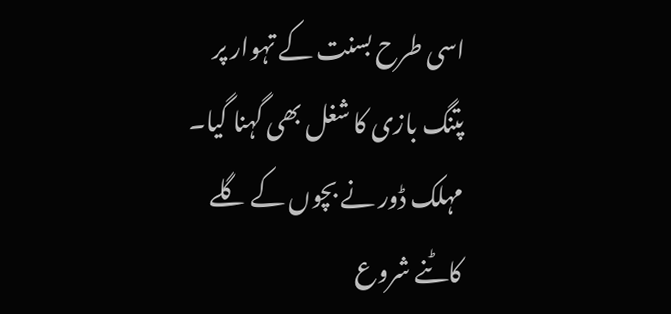اسی طرح بسنت کے تہوار پر پتنگ بازی کا شغل بھی گہنا گیا۔ مہلک ڈور نے بچوں کے گلے کاٹنے شروع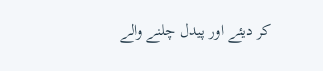کر دیئے اور پیدل چلنے والے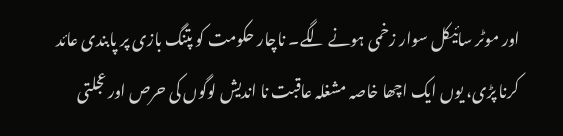اور موٹر سائیکل سوار زخمی ہونے لگے۔ ناچار حکومت کو پتنگ بازی پر پابندی عائد کرنا پڑی، یوں ایک اچھا خاصہ مشغلہ عاقبت نا اندیش لوگوں کی حرص اور عجلتی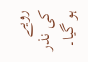رویے کی نذر ہو گیا۔